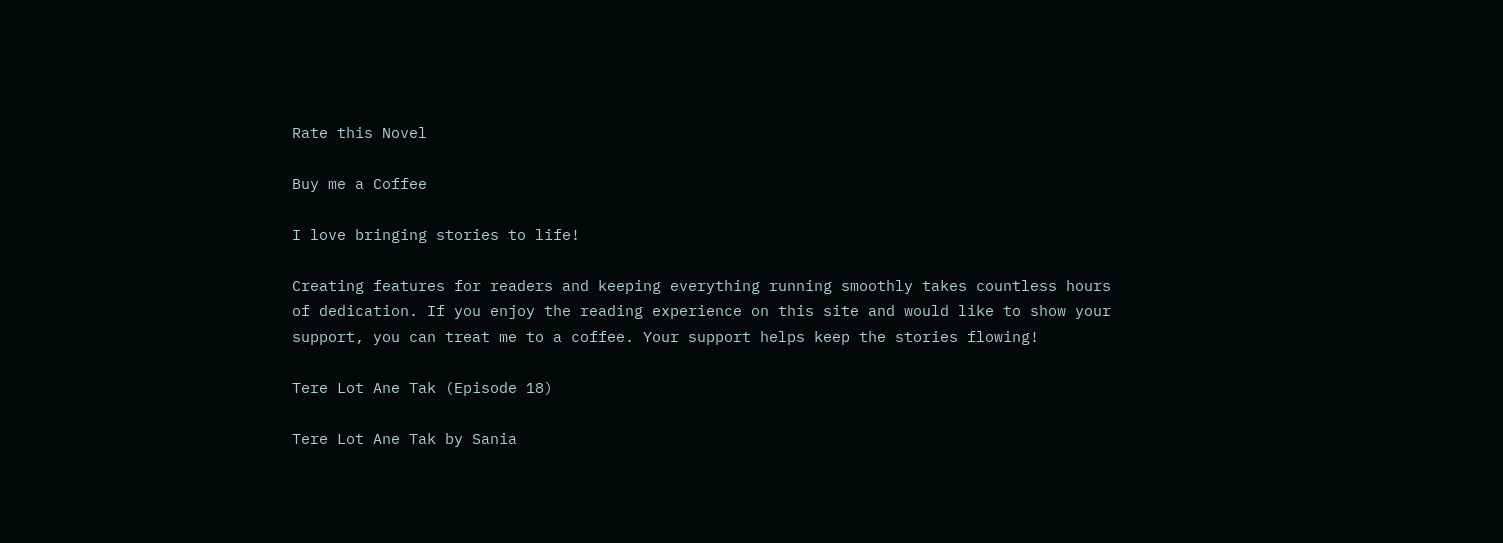Rate this Novel

Buy me a Coffee

I love bringing stories to life!

Creating features for readers and keeping everything running smoothly takes countless hours of dedication. If you enjoy the reading experience on this site and would like to show your support, you can treat me to a coffee. Your support helps keep the stories flowing!

Tere Lot Ane Tak (Episode 18)

Tere Lot Ane Tak by Sania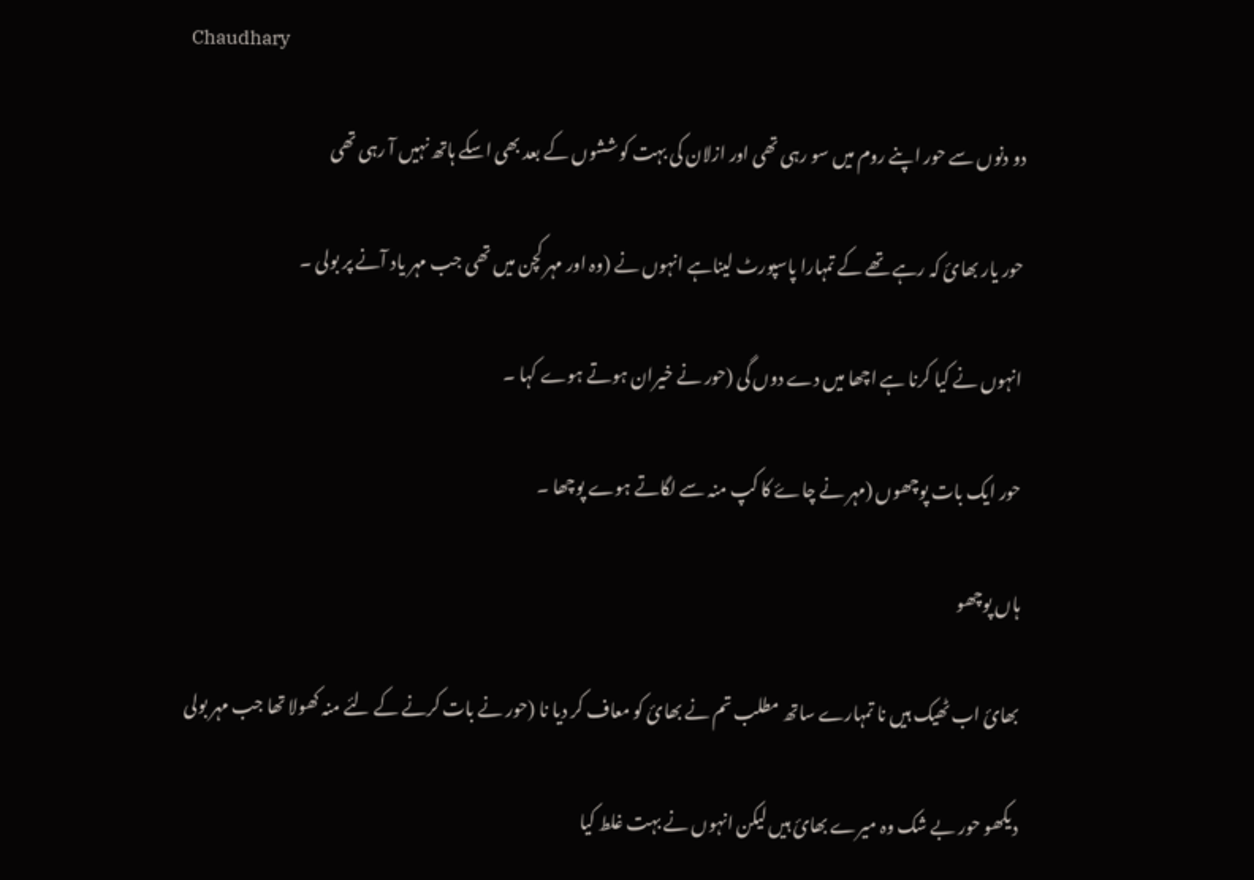Chaudhary

دو دنوں سے حور اپنے روم میں سو رہی تھی اور ازلان کی بہت کوششوں کے بعد بھی اسکے ہاتھ نہیں آ رہی تھی

حور یار بھائ کہ رہے تھے کے تمہارا پاسپورٹ لیناہے انہوں نے (وہ اور مہر کچن میں تھی جب مہر یاد آنے پر بولی ۔

انہوں نے کیا کرنا ہے اچھا میں دے دوں گی (حور نے خیران ہوتے ہوے کہا ۔

حور ایک بات پوچھوں (مہر نے چاۓ کا کپ منہ سے لگاتے ہوے پوچھا ۔

ہاں پوچھو

بھائ اب ٹھیک ہیں نا تمہارے ساتھ مطلب تم نے بھائ کو معاف کر دیا نا (حور نے بات کرنے کے لئے منہ کھولا تھا جب مہر بولی

دیکھو حور بے شک وہ میرے بھائ ہیں لیکن انہوں نے بہت غلط کیا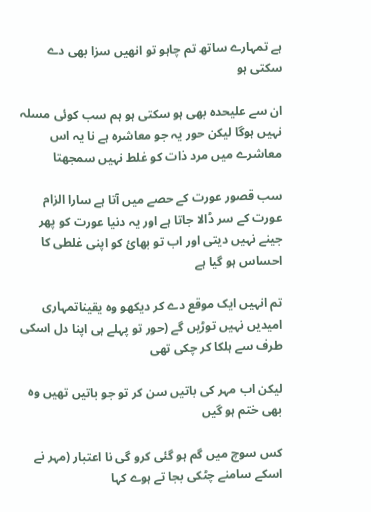ہے تمہارے ساتھ تم چاہو تو انھیں سزا بھی دے سکتی ہو

ان سے علیحدہ بھی ہو سکتی ہو ہم سب کوئی مسلہ نہیں ہوگا لیکن حور یہ جو معاشرہ ہے نا یہ اس معاشرے میں مرد ذات کو غلط نہیں سمجھتا

سب قصور عورت کے حصے میں آتا ہے سارا الزام عورت کے سر ڈالا جاتا ہے اور یہ دنیا عورت کو پھر جینے نہیں دیتی اور اب تو بھائ کو اپنی غلطی کا احساس ہو گیا ہے

تم انہیں ایک موقع دے کر دیکھو وہ یقیناتمہاری امیدیں نہیں توڑیں گے (حور تو پہلے ہی اپنا دل اسکی طرف سے ہلکا کر چکی تھی

لیکن اب مہر کی باتیں سن کر تو جو باتیں تھیں وہ بھی ختم ہو گیں

کس سوچ میں گم ہو گئی کرو گی نا اعتبار (مہر نے اسکے سامنے چٹکی بجا تے ہوے کہا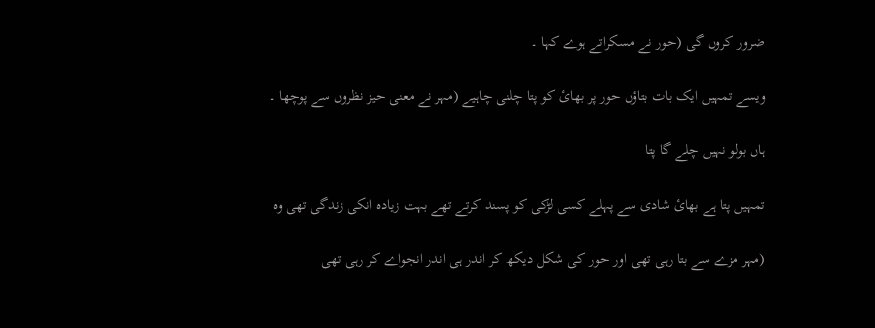ضرور کروں گی (حور نے مسکراتے ہوے کہا ۔

ویسے تمہیں ایک بات بتاؤں حور پر بھائ کو پتا چلنی چاہیے (مہر نے معنی حیز نظروں سے پوچھا ۔

ہاں بولو نہیں چلے گا پتا

تمہیں پتا ہے بھائ شادی سے پہلے کسی لڑکی کو پسند کرتے تھے بہت زیادہ انکی زندگی تھی وہ

(مہر مزے سے بتا رہی تھی اور حور کی شکل دیکھ کر اندر ہی اندر انجواے کر رہی تھی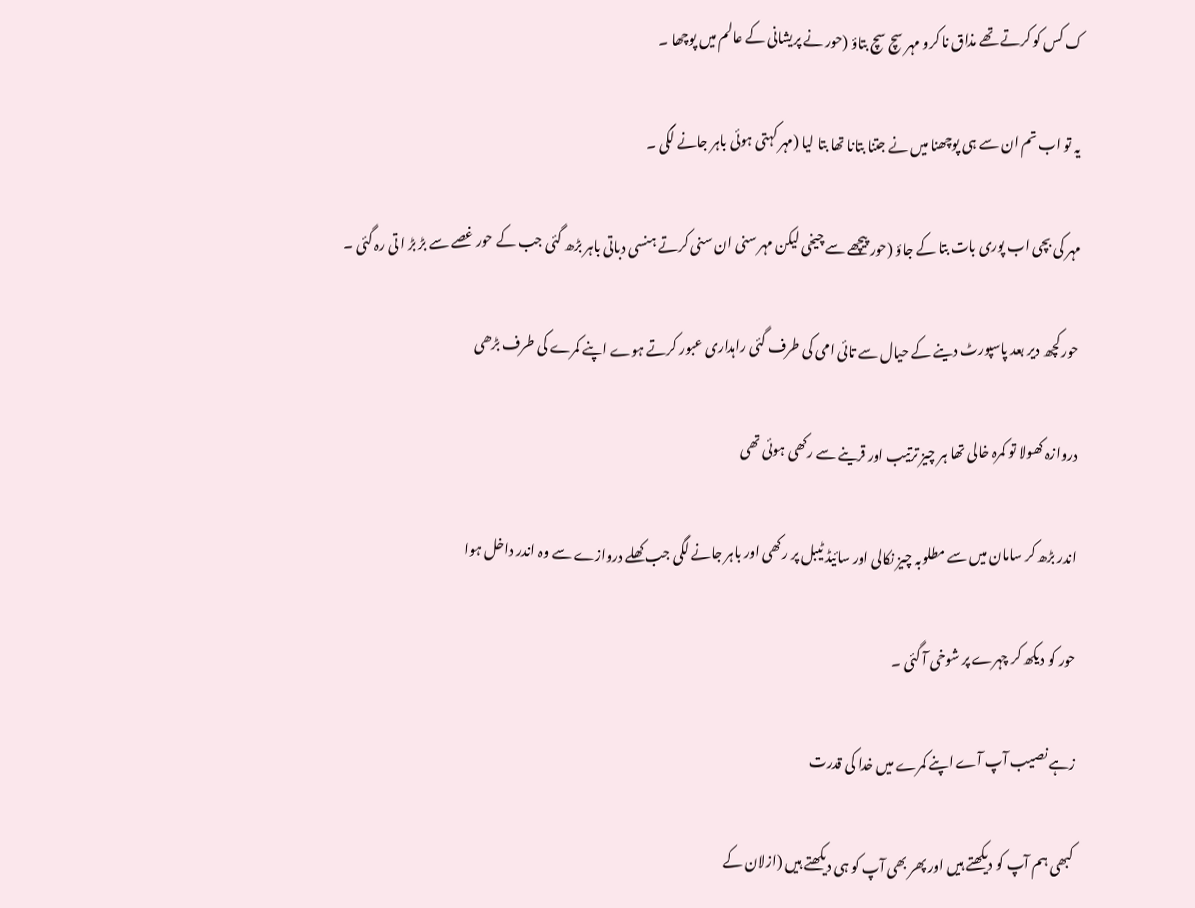ک کس کو کرتے تھے مذاق نا کرو مہر سچ سچ بتاؤ (حور نے پریشانی کے عالم میں پوچھا ۔

یہ تو اب تم ان سے ہی پوچھنا میں نے جتنا بتانا تھا بتا لیا (مہر کہتی ہوئی باہر جانے لگی ۔

مہر کی بچی اب پوری بات بتا کے جاؤ (حور پیچھے سے چیخی لیکن مہر سنی ان سنی کرتے ہنسی دباتی باہر بڑھ گئی جب کے حور غصے سے بڑ بڑ ا تی رہ گئی ۔

حور کچھ دیر بعد پاسپورٹ دینے کے حیال سے تائی امی کی طرف گئی راہداری عبور کرتے ہوے اپنے کمرے کی طرف بڑھی

دروازہ کھولا تو کمرہ خالی تھا ہر چیز ترتیب اور قرینے سے رکھی ہوئی تھی

اندر بڑھ کر سامان میں سے مطلوبہ چیز نکالی اور سائیڈ ٹیبل پر رکھی اور باہر جانے لگی جب کھلے دروازے سے وہ اندر داخل ہوا

حور کو دیکھ کر چہرے پر شوخی آ گئی ۔

زہے نصیب آپ آے اپنے کمرے میں خدا کی قدرت

کبھی ہم آپ کو دیکھتے ہیں اور پھر بھی آپ کو ہی دیکھتے ہیں (ازلان کے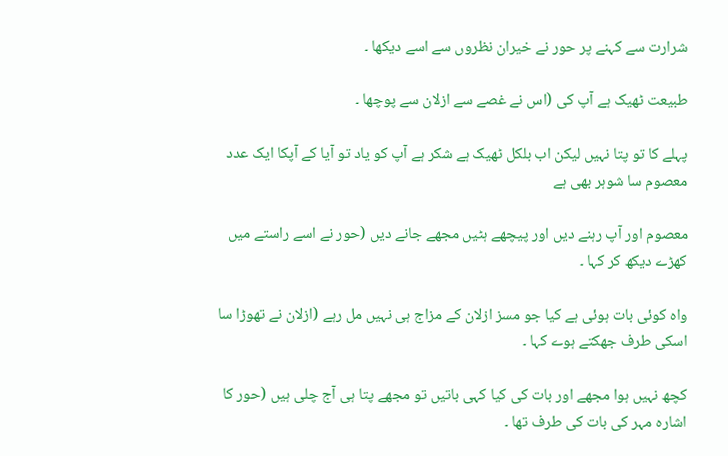شرارت سے کہنے پر حور نے خیران نظروں سے اسے دیکھا ۔

طبیعت ٹھیک ہے آپ کی (اس نے غصے سے ازلان سے پوچھا ۔

پہلے کا تو پتا نہیں لیکن اب بلکل ٹھیک ہے شکر ہے آپ کو یاد تو آیا کے آپکا ایک عدد معصوم سا شوہر بھی ہے

معصوم اور آپ رہنے دیں اور پیچھے ہٹیں مجھے جانے دیں (حور نے اسے راستے میں کھڑے دیکھ کر کہا ۔

واہ کوئی بات ہوئی ہے کیا جو مسز ازلان کے مزاج ہی نہیں مل رہے (ازلان نے تھوڑا سا اسکی طرف جھکتے ہوے کہا ۔

کچھ نہیں ہوا مجھے اور بات کی کیا کہی باتیں تو مجھے پتا ہی آج چلی ہیں (حور کا اشارہ مہر کی بات کی طرف تھا ۔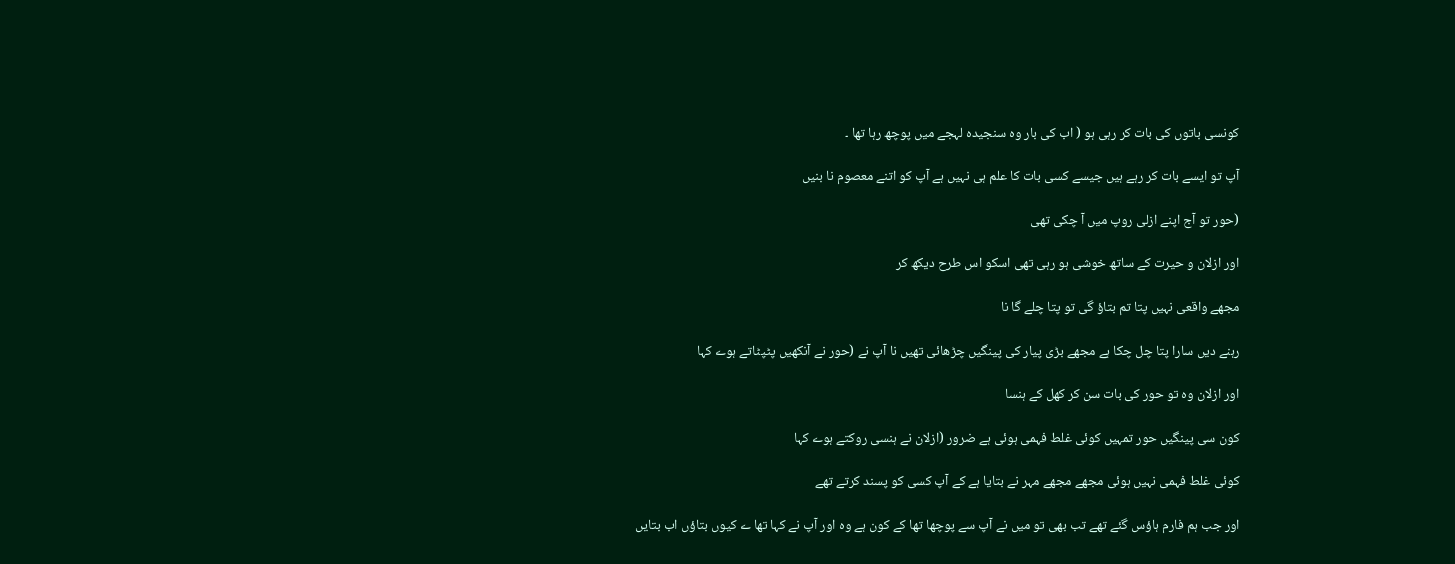کونسی باتوں کی بات کر رہی ہو ( اب کی بار وہ سنجیدہ لہجے میں پوچھ رہا تھا ۔

آپ تو ایسے بات کر رہے ہیں جیسے کسی بات کا علم ہی نہیں ہے آپ کو اتنے معصوم نا بنیں

(حور تو آج اپنے ازلی روپ میں آ چکی تھی

اور ازلان و حیرت کے ساتھ خوشی ہو رہی تھی اسکو اس طرح دیکھ کر

مجھے واقعی نہیں پتا تم بتاؤ گی تو پتا چلے گا نا

رہنے دیں سارا پتا چل چکا ہے مجھے بڑی پیار کی پینگیں چڑھائی تھیں نا آپ نے (حور نے آنکھیں پٹپٹاتے ہوے کہا

اور ازلان وہ تو حور کی بات سن کر کھل کے ہنسا

کون سی پینگیں حور تمہیں کوئی غلط فہمی ہوئی ہے ضرور (ازلان نے ہنسی روکتے ہوے کہا

کوئی غلط فہمی نہیں ہوئی مجھے مجھے مہر نے بتایا ہے کے آپ کسی کو پسند کرتے تھے

اور جب ہم فارم ہاؤس گئے تھے تب بھی تو میں نے آپ سے پوچھا تھا کے کون ہے وہ اور آپ نے کہا تھا ے کیوں بتاؤں اب بتایں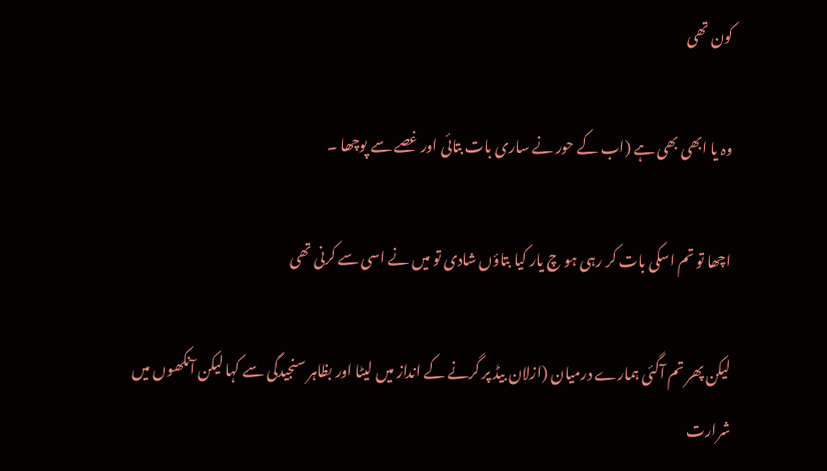کون تھی

وہ یا ابھی بھی ہے (اب کے حور نے ساری بات بتائی اور غصے سے پوچھا ۔

اچھا تو تم اسکی بات کر رہی ہو چ یار کیا بتاؤں شادی تو میں نے اسی سے کرنی تھی

لیکن پھر تم آگئی ہمارے درمیان (ازلان بیڈ پر گرنے کے انداز میں لیٹا اور بظاہر سنجیدگی سے کہا لیکن آنکھوں میں شرارت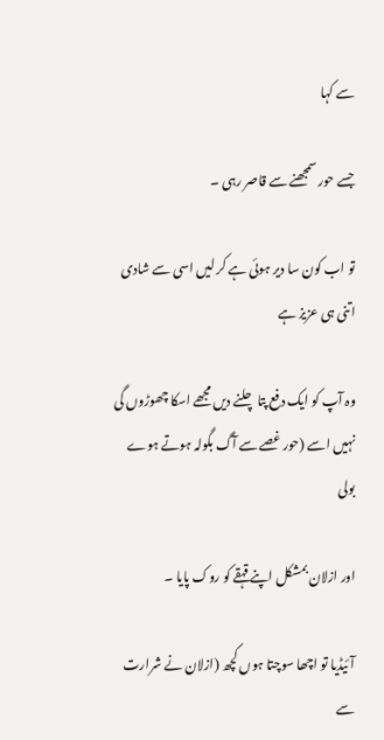سے کہا

جسے حور سمجھنے سے قاصر رہی ۔

تو اب کون سا دیر ہوئی ہے کر لیں اسی سے شادی اتنی ہی عزیز ہے

وہ آپ کو ایک دفع پتا چلنے دیں مجھے اسکا چھوڑوں گی نہیں اسے (حور غصے سے آگ بگولہ ہوتے ہوے بولی

اور ازلان بمشکل اپنے قہقے کو روک پایا ۔

آئیڈیا تو اچھا سوچتا ہوں کچھ (ازلان نے شرارت سے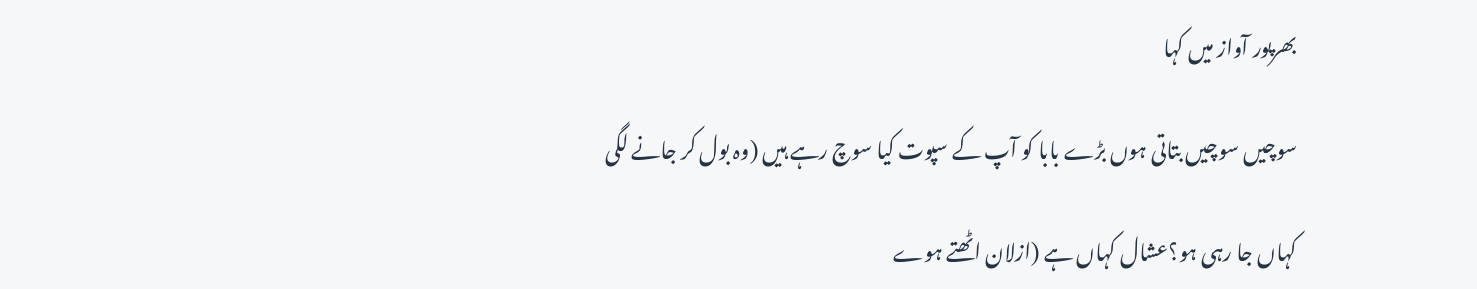بھرپور آواز میں کہا

سوچیں سوچیں بتاتی ہوں بڑے بابا کو آپ کے سپوت کیا سوچ رہے ہیں (وہ بول کر جانے لگی

کہاں جا رہی ہو؟عشال کہاں ہے (ازلان اٹھتے ہوے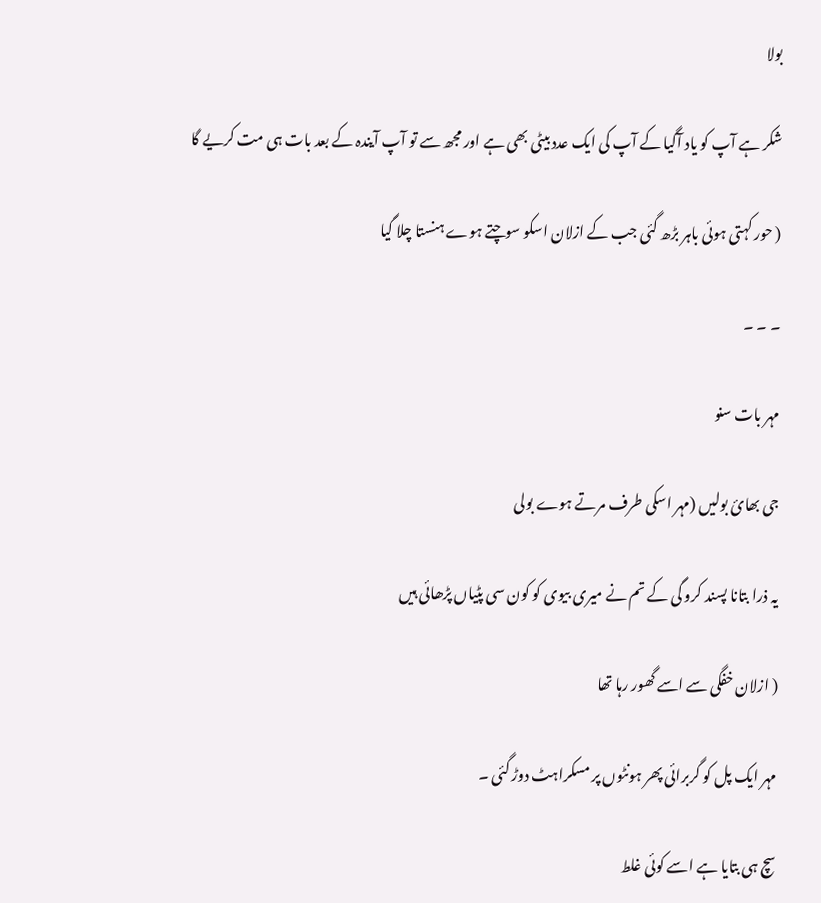بولا

شکر ہے آپ کو یاد آگیا کے آپ کی ایک عدد بیٹی بھی ہے اور مجھ سے تو آپ آیندہ کے بعد بات ہی مت کریے گا

( حور کہتی ہوئی باہر بڑھ گئی جب کے ازلان اسکو سوچتے ہوے ہنستا چلا گیا

۔ ۔ ۔

مہر بات سنو

جی بھائ بولیں (مہر اسکی طرف مرتے ہوے بولی

یہ ذرا بتانا پسند کرو گی کے تم نے میری بیوی کو کون سی پٹیاں پڑھائی ہیں

( ازلان خفگی سے اسے گھور رہا تھا

مہر ایک پل کو گربرائی پھر ہونٹوں پر مسکراہٹ دوڑ گئی ۔

سچ ہی بتایا ہے اسے کوئی غلط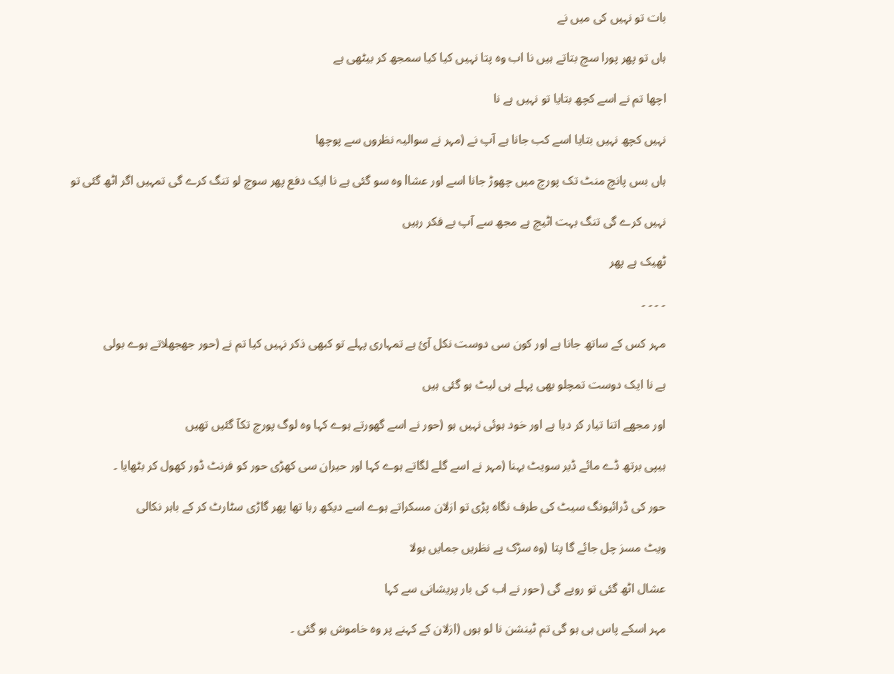بات تو نہیں کی میں نے

ہاں تو پھر پورا سچ بتاتے ہیں نا اب وہ پتا نہیں کیا کیا سمجھ کر بیٹھی ہے

اچھا تم نے اسے کچھ بتایا تو نہیں ہے نا

نہیں کچھ نہیں بتایا اسے کب جانا ہے آپ نے (مہر نے سوالیہ نظروں سے پوچھا

ہاں بس پانچ منٹ تک پورچ میں چھوڑ جانا اسے اور عشاl وہ سو گئی ہے نا ایک دفع پھر سوچ لو تنگ کرے گی تمہیں اگر اٹھ گئی تو

نہیں کرے گی تنگ بہت اٹیچ ہے مجھ سے آپ بے فکر رہیں

ٹھیک ہے پھر

۔ ۔ ۔ ۔

مہر کس کے ساتھ جانا ہے اور کون سی دوست نکل آئ ہے تمہاری پہلے تو کبھی ذکر نہیں کیا تم نے (حور جھجھلاتے ہوے بولی

ہے نا ایک دوست تمچلو بھی پہلے ہی لیٹ ہو گئی ہیں

اور مجھے اتنا تیار کر دیا ہے اور خود ہوئی نہیں ہو (حور نے اسے گھورتے ہوے کہا وہ لوگ پورچ تکآ گئیں تھیں

ہیپی برتھ ڈے مائے ڈیر سویٹ بہنا (مہر نے اسے گلے لگاتے ہوے کہا اور حیران سی کھڑی حور کو فرنٹ ڈور کھول کر بٹھایا ۔

حور کی ڈرائیونگ سیٹ کی طرف نگاہ پڑی تو ازلان مسکراتے ہوے اسے دیکھ رہا تھا پھر گاڑی سٹارٹ کر کے باہر نکالی

ویٹ مسز چل جائے گا پتا (وہ سڑک پے نظریں جمایں بولا

عشال اٹھ گئی تو رویے گی (حور نے اب کی بار پریشانی سے کہا

مہر اسکے پاس ہی ہو گی تم ٹینشن نا لو ہوں (ازلان کے کہنے پر وہ خاموش ہو گئی ۔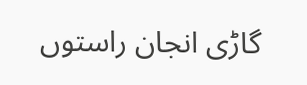گاڑی انجان راستوں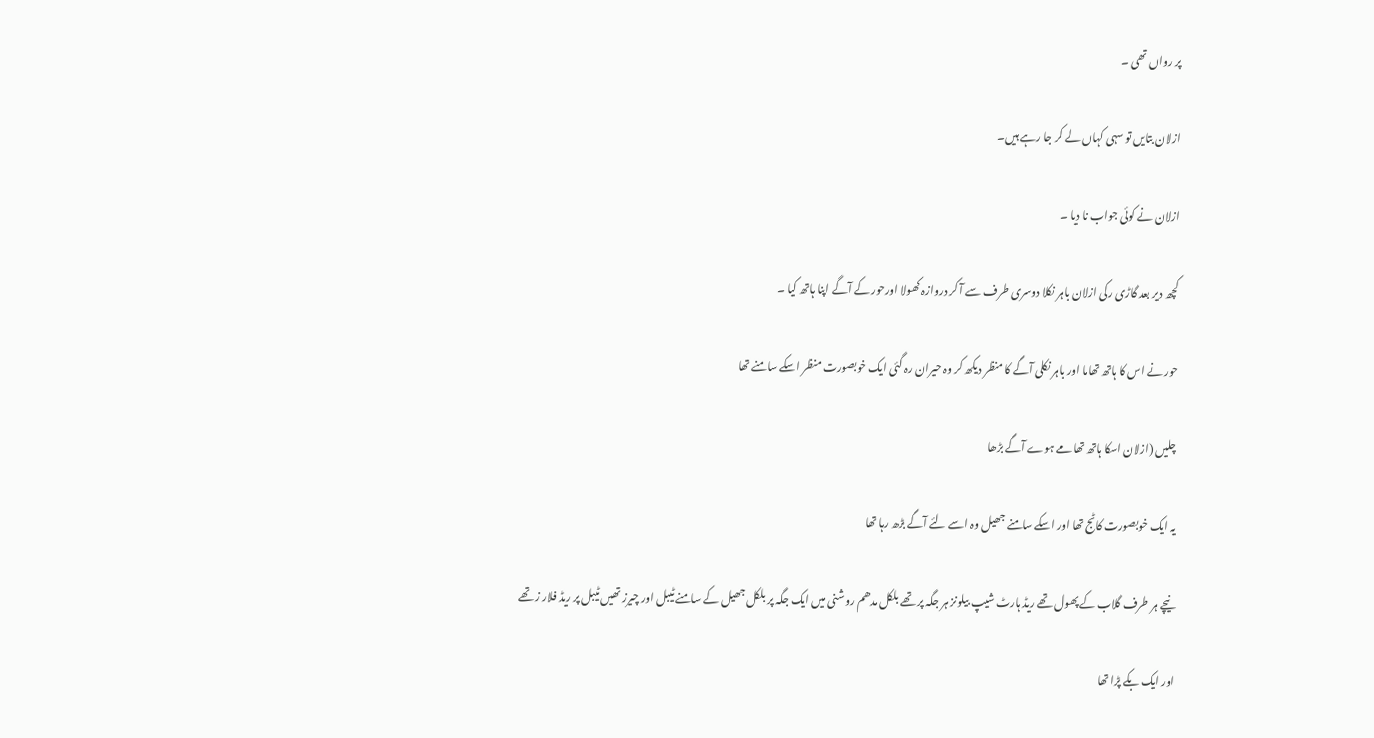پر رواں تھی ۔

ازلان بتایں تو سہی کہاں لے کر جا رہے ہیں۔

ازلان نے کوئی جواب نا دیا ۔

کچھ دیر بعد گاڑی رکی ازلان باہر نکلا دوسری طرف سے آ کر دروازہ کھولا اورحور کے آگے اپنا ہاتھ کیا ۔

حور نے اس کا ہاتھ تھاما اور باہر نکلی آگے کا منظر دیکھ کر وہ حیران رہ گئی ایک خوبصورت منظر اسکے سامنے تھا

چلیں (ازلان اسکا ہاتھ تھامے ہوے آگے بڑھا

یہ ایک خوبصورت کاٹج تھا اور اسکے سامنے جھیل وہ اسے لئے آگے بڑھ رہا تھا

نیچے ہر طرف گلاب کے پھول تھے ریڈ ہارٹ شیپ بیلونز ہر جگہ پر تھے بلکل مدھم روشنی میں ایک جگہ پر بلکل جھیل کے سامنے ٹیبل اور چیرز تھیں ٹیبل پر ریڈ فلار ز تھے

اور ایک بکے پڑا تھا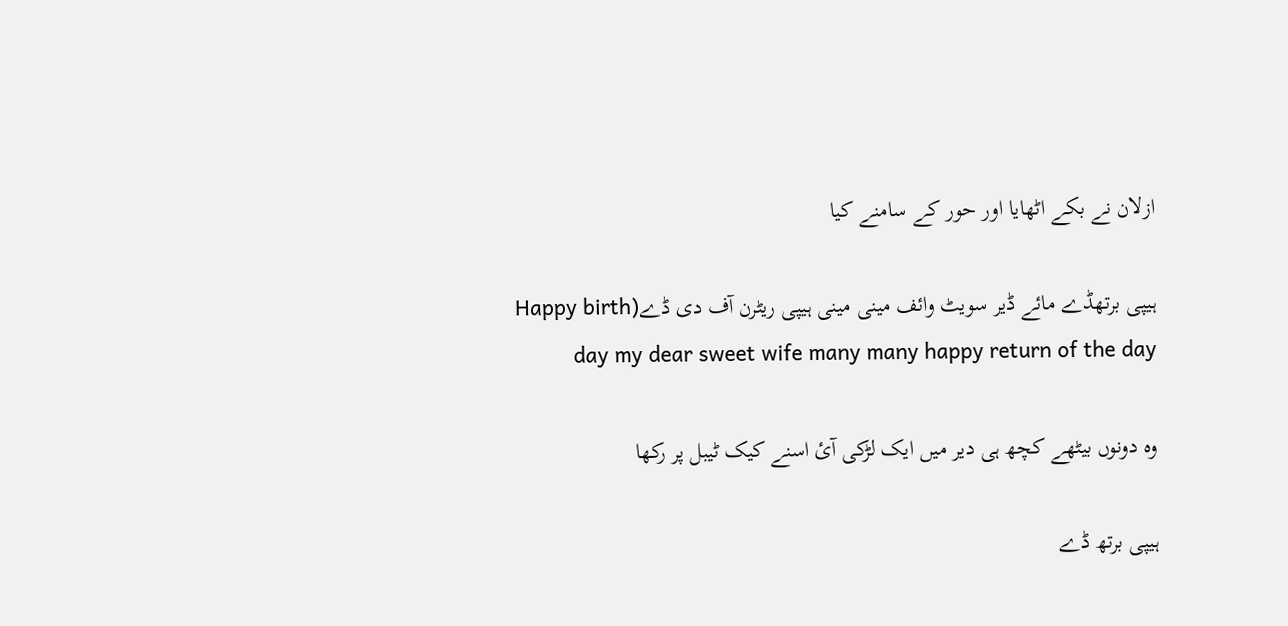ازلان نے بکے اٹھایا اور حور کے سامنے کیا

ہیپی برتھڈے مائے ڈیر سویٹ وائف مینی مینی ہیپی ریٹرن آف دی ڈے(Happy birth day my dear sweet wife many many happy return of the day

وہ دونوں بیٹھے کچھ ہی دیر میں ایک لڑکی آئ اسنے کیک ٹیبل پر رکھا

ہیپی برتھ ڈے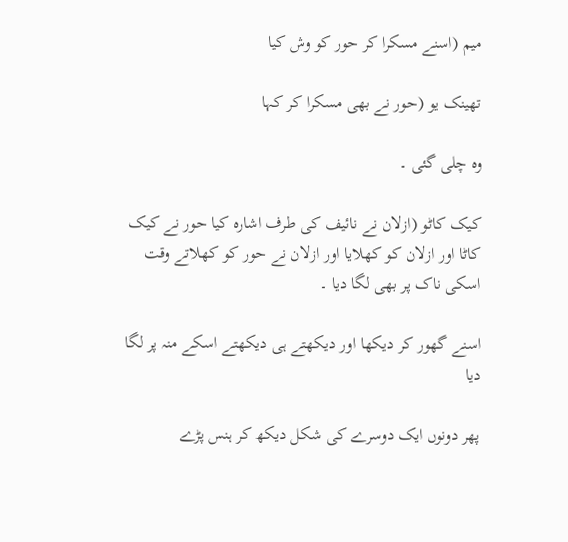میم (اسنے مسکرا کر حور کو وش کیا

تھینک یو (حور نے بھی مسکرا کر کہا

وہ چلی گئی ۔

کیک کاٹو (ازلان نے نائیف کی طرف اشارہ کیا حور نے کیک کاٹا اور ازلان کو کھلایا اور ازلان نے حور کو کھلاتے وقت اسکی ناک پر بھی لگا دیا ۔

اسنے گھور کر دیکھا اور دیکھتے ہی دیکھتے اسکے منہ پر لگا دیا

پھر دونوں ایک دوسرے کی شکل دیکھ کر ہنس پڑے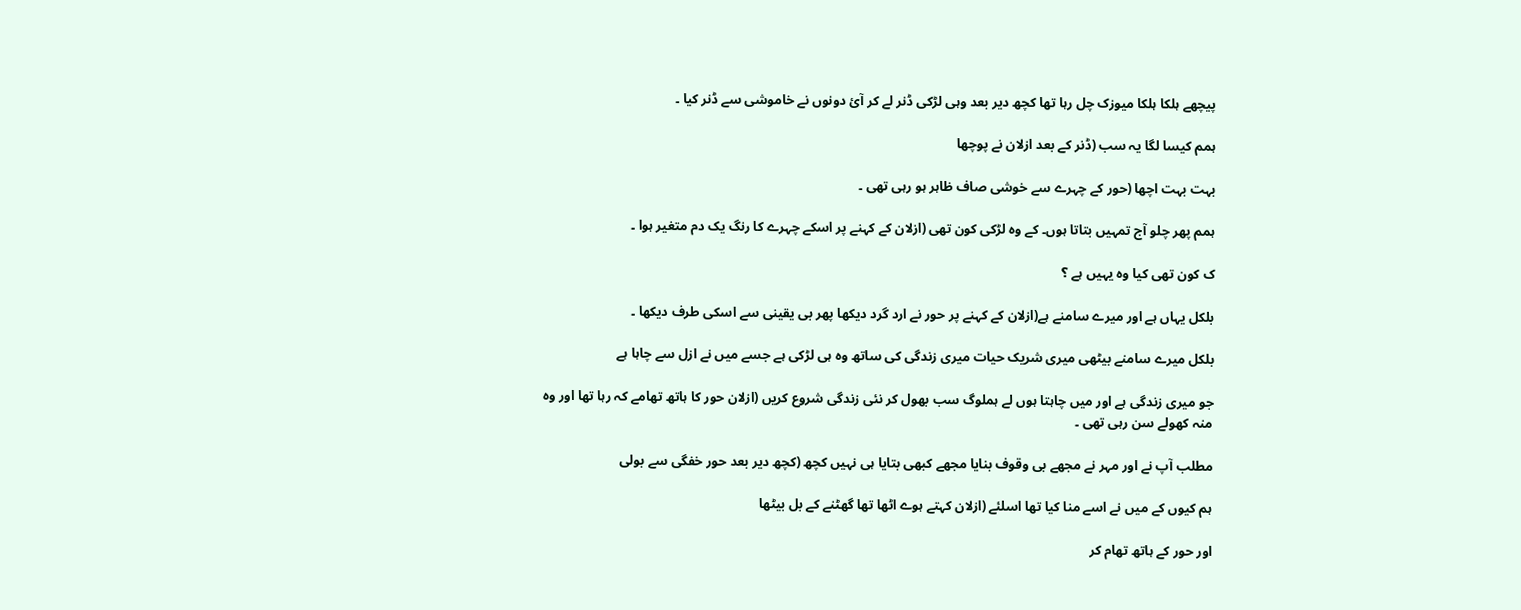پیچھے ہلکا ہلکا میوزک چل رہا تھا کچھ دیر بعد وہی لڑکی ڈنر لے کر آئ دونوں نے خاموشی سے ڈنر کیا ۔

ہمم کیسا لگا یہ سب (ڈنر کے بعد ازلان نے پوچھا

بہت بہت اچھا (حور کے چہرے سے خوشی صاف ظاہر ہو رہی تھی ۔

ہمم پھر چلو آج تمہیں بتاتا ہوں۔ کے وہ لڑکی کون تھی (ازلان کے کہنے پر اسکے چہرے کا رنگ یک دم متغیر ہوا ۔

ک کون تھی کیا وہ یہیں ہے ؟

بلکل یہاں ہے اور میرے سامنے ہے(ازلان کے کہنے پر حور نے ارد گرد دیکھا پھر بی یقینی سے اسکی طرف دیکھا ۔

بلکل میرے سامنے بیٹھی میری شریک حیات میری زندگی کی ساتھ وہ ہی لڑکی ہے جسے میں نے ازل سے چاہا ہے

جو میری زندگی ہے اور میں چاہتا ہوں لے ہملوگ سب بھول کر نئی زندگی شروع کریں (ازلان حور کا ہاتھ تھامے کہ رہا تھا اور وہ منہ کھولے سن رہی تھی ۔

مطلب آپ نے اور مہر نے مجھے بی وقوف بنایا مجھے کبھی بتایا ہی نہیں کچھ (کچھ دیر بعد حور خفگی سے بولی

ہم کیوں کے میں نے اسے منا کیا تھا اسلئے (ازلان کہتے ہوے اٹھا تھا گھٹنے کے بل بیٹھا

اور حور کے ہاتھ تھام کر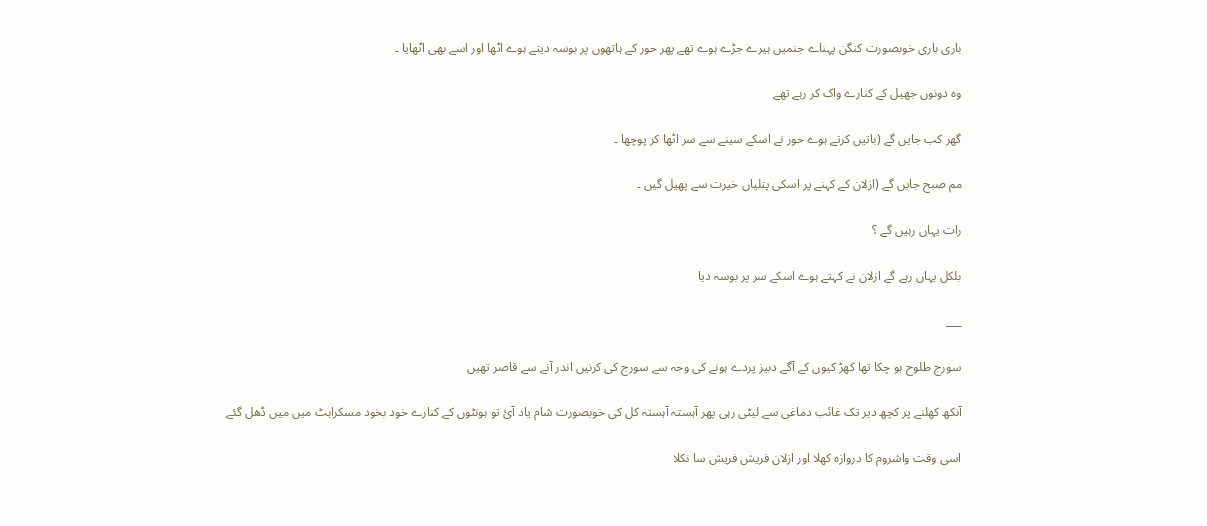باری باری خوبصورت کنگن پہناے جنمیں ہیرے جڑے ہوے تھے پھر حور کے ہاتھوں پر بوسہ دیتے ہوے اٹھا اور اسے بھی اٹھایا ۔

وہ دونوں جھیل کے کنارے واک کر رہے تھے

گھر کب جایں گے (باتیں کرتے ہوے حور نے اسکے سینے سے سر اٹھا کر پوچھا ۔

مم صبح جایں گے (ازلان کے کہنے پر اسکی پتلیاں خیرت سے پھیل گیں ۔

رات یہاں رہیں گے ؟

بلکل یہاں رہے گے ازلان نے کہتے ہوے اسکے سر پر بوسہ دیا

___

سورج طلوح ہو چکا تھا کھڑ کیوں کے آگے دبیز پردے ہونے کی وجہ سے سورج کی کرنیں اندر آنے سے قاصر تھیں

آنکھ کھلنے پر کچھ دیر تک غائب دماغی سے لیٹی رہی پھر آہستہ آہستہ کل کی خوبصورت شام یاد آئ تو ہونٹوں کے کنارے خود بخود مسکراہٹ میں میں ڈھل گئے

اسی وقت واشروم کا دروازہ کھلا اور ازلان فریش فریش سا نکلا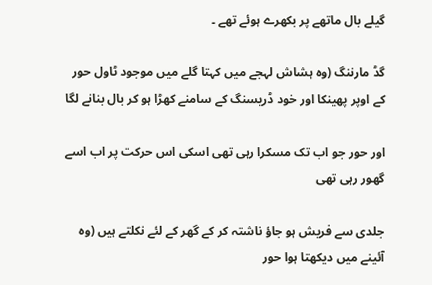گیلے بال ماتھے پر بکھرے ہوئے تھے ۔

گڈ مارننگ (وہ ہشاش لہجے میں کہتا گلے میں موجود ٹاول حور کے اوپر پھینکا اور خود ڈریسنگ کے سامنے کھڑا ہو کر بال بنانے لگا

اور حور جو اب تک مسکرا رہی تھی اسکی اس حرکت پر اب اسے گھور رہی تھی

جلدی سے فریش ہو جاؤ ناشتہ کر کے گھر کے لئے نکلتے ہیں (وہ آئینے میں دیکھتا ہوا حور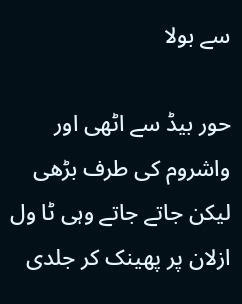سے بولا

حور بیڈ سے اٹھی اور واشروم کی طرف بڑھی لیکن جاتے جاتے وہی ٹا ول ازلان پر پھینک کر جلدی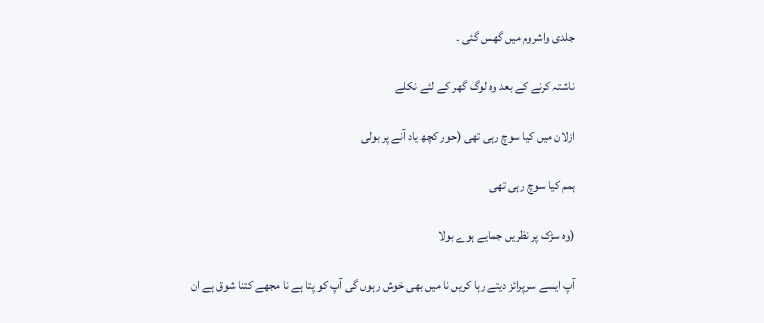جلدی واشروم میں گھس گئی ۔

ناشتہ کرنے کے بعد وہ لوگ گھر کے لئے نکلے

ازلان میں کیا سوچ رہی تھی (حور کچھ یاد آنے پر بولی

ہمم کیا سوچ رہی تھی

(وہ سڑک پر نظریں جمایے ہوے بولا

آپ ایسے سرپرائز دیتے رہا کریں نا میں بھی خوش رہوں گی آپ کو پتا ہے نا مجھے کتنا شوق ہے ان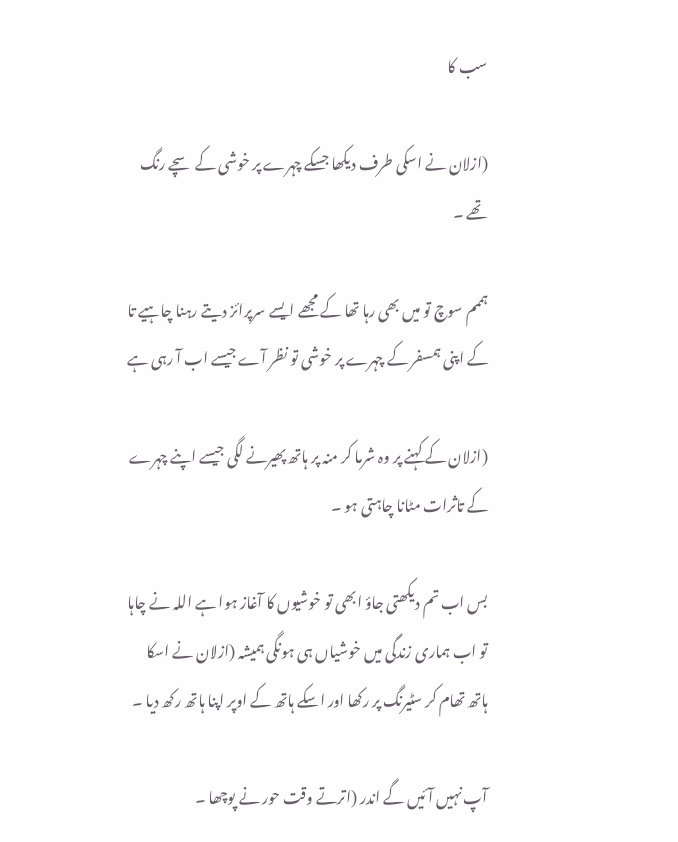سب کا

(ازلان نے اسکی طرف دیکھا جسکے چہرے پر خوشی کے سچے رنگ تھے ۔

ہممم سوچ تو میں بھی رہا تھا کے مجھے ایسے سرپرائز دیتے رہنا چاہیے تا کے اپنی ہمسفر کے چہرے پر خوشی تو نظر آے جیسے اب آ رہی ہے

(ازلان کے کہنے پر وہ شرما کر منہ پر ہاتھ پھیرنے لگی جیسے اپنے چہرے کے تاثرات مٹانا چاہتی ہو ۔

بس اب تم دیکھتی جاؤ ابھی تو خوشیوں کا آغاز ہوا ہے اللہ نے چاہا تو اب ہماری زندگی میں خوشیاں ہی ہونگی ہمیشہ (ازلان نے اسکا ہاتھ تھام کر سٹیرنگ پر رکھا اور اسکے ہاتھ کے اوپر اپنا ہاتھ رکھ دیا ۔

آپ نہیں آئیں گے اندر (اترتے وقت حور نے پوچھا ۔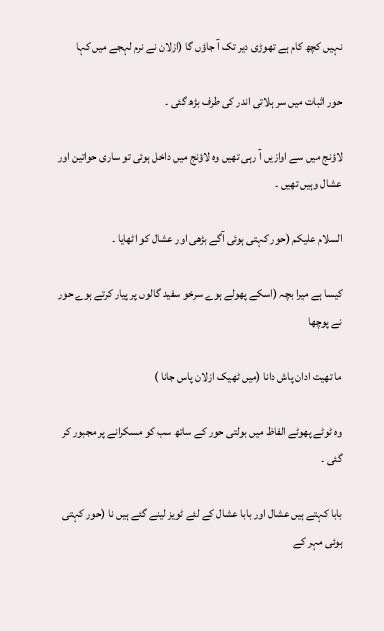نہیں کچھ کام ہے تھوڑی دیر تک آ جاؤں گا (ازلان نے نرم لہجے میں کہا

حور اثبات میں سر ہلاتی اندر کی طرف بڑھ گئی ۔

لاؤنج میں سے اوازیں آ رہی تھیں وہ لاؤنج میں داخل ہوئی تو ساری حواتین اور عشال وہیں تھیں ۔

السلام عليكم (حور کہتی ہوئی آگے بڑھی اور عشال کو اٹھایا ۔

کیسا ہے میرا بچہ (اسکے پھولے ہوے سرخو سفید گالوں پر پیار کرتے ہوے حور نے پوچھا

ما تھیت ادان پاش دانا (میں ٹھیک ازلان پاس جانا )

وہ ٹوٹے پھوٹے الفاظ میں بولتی حور کے ساتھ سب کو مسکرانے پر مجبور کر گئی ۔

بابا کہتے ہیں عشال اور بابا عشال کے لئے ٹویز لینے گئے ہیں نا (حور کہتی ہوئی مہر کے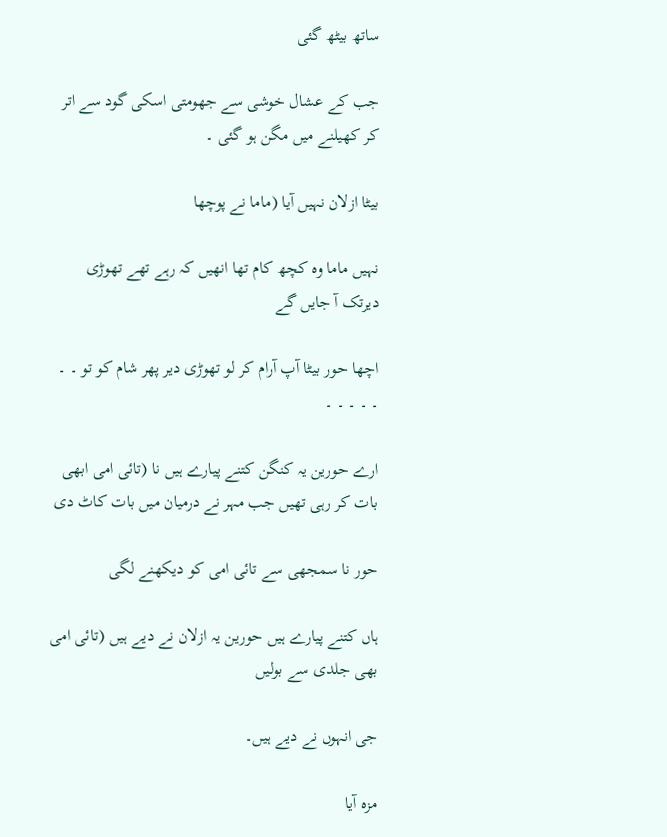ساتھ بیٹھ گئی

جب کے عشال خوشی سے جھومتی اسکی گود سے اتر کر کھیلنے میں مگن ہو گئی ۔

بیٹا ازلان نہیں آیا (ماما نے پوچھا

نہیں ماما وہ کچھ کام تھا انھیں کہ رہے تھے تھوڑی دیرتک آ جایں گے

اچھا حور بیٹا آپ آرام کر لو تھوڑی دیر پھر شام کو تو ۔ ۔ ۔ ۔ ۔ ۔ ۔

ارے حورین یہ کنگن کتنے پیارے ہیں نا (تائی امی ابھی بات کر رہی تھیں جب مہر نے درمیان میں بات کاٹ دی

حور نا سمجھی سے تائی امی کو دیکھنے لگی

ہاں کتنے پیارے ہیں حورین یہ ازلان نے دیے ہیں (تائی امی بھی جلدی سے بولیں

جی انہوں نے دیے ہیں۔

مزہ آیا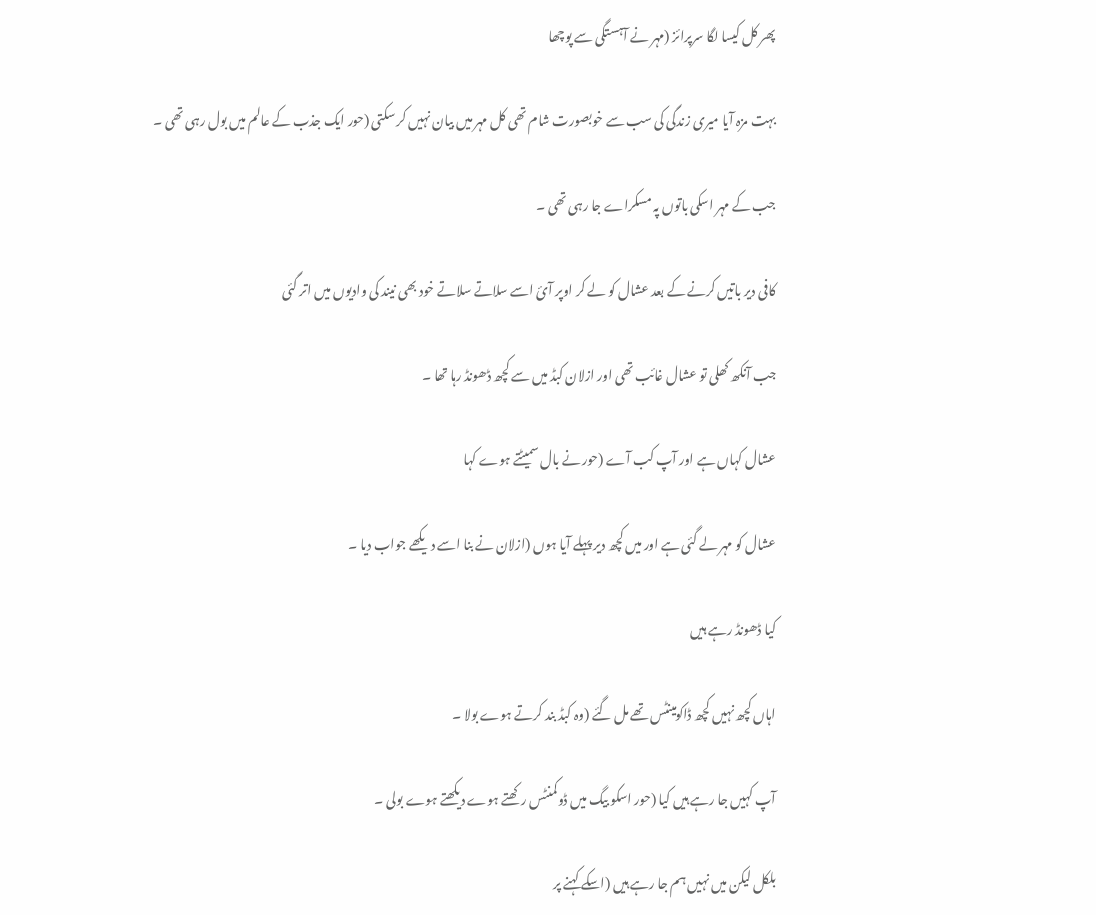پھر کل کیسا لگا سرپرائز (مہر نے آہستگی سے پوچھا

بہت مزہ آیا میری زندگی کی سب سے خوبصورت شام تھی کل مہر میں بیان نہیں کر سکتی (حور ایک جذب کے عالم میں بول رہی تھی ۔

جب کے مہر اسکی باتوں پہ مسکراے جا رہی تھی ۔

کافی دیر باتیں کرنے کے بعد عشال کو لے کر اوپر آئ اسے سلاتے سلاتے خود بھی نیند کی وادیوں میں اتر گئی

جب آنکھ کھلی تو عشال غائب تھی اور ازلان کبڈ میں سے کچھ ڈھونڈ رہا تھا ۔

عشال کہاں ہے اور آپ کب آے (حور نے بال سمیٹتے ہوے کہا

عشال کو مہر لے گئی ہے اور میں کچھ دیر پہلے آیا ہوں (ازلان نے بنا اسے دیکھے جواب دیا ۔

کیا ڈھونڈ رہے ہیں

اہاں کچھ نہیں کچھ ڈاکومینٹس تھے مل گئے (وہ کبڈ بند کرتے ہوے بولا ۔

آپ کہیں جا رہے ہیں کیا (حور اسکو بیگ میں ڈوکمنٹس رکھتے ہوے دیکھتے ہوے بولی ۔

بلکل لیکن میں نہیں ہم جا رہے ہیں (اسکے کہنے پر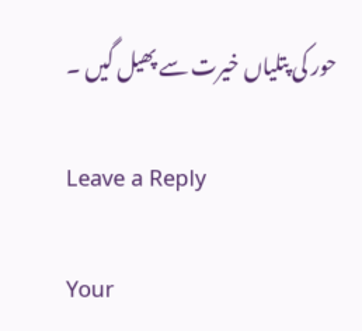حور کی پتلیاں خیرت سے پھیل گیں ۔

Leave a Reply

Your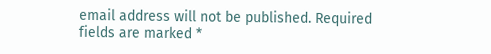email address will not be published. Required fields are marked *